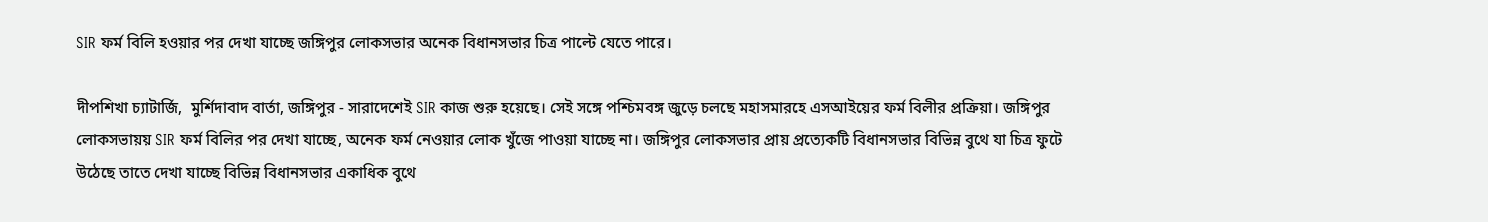SIR ফর্ম বিলি হওয়ার পর দেখা যাচ্ছে জঙ্গিপুর লোকসভার অনেক বিধানসভার চিত্র পাল্টে যেতে পারে।

দীপশিখা চ্যাটার্জি,  মুর্শিদাবাদ বার্তা, জঙ্গিপুর - সারাদেশেই SIR কাজ শুরু হয়েছে। সেই সঙ্গে পশ্চিমবঙ্গ জুড়ে চলছে মহাসমারহে এসআইয়ের ফর্ম বিলীর প্রক্রিয়া। জঙ্গিপুর লোকসভায়য় SIR ফর্ম বিলির পর দেখা যাচ্ছে, অনেক ফর্ম নেওয়ার লোক খুঁজে পাওয়া যাচ্ছে না। জঙ্গিপুর লোকসভার প্রায় প্রত্যেকটি বিধানসভার বিভিন্ন বুথে যা চিত্র ফুটে উঠেছে তাতে দেখা যাচ্ছে বিভিন্ন বিধানসভার একাধিক বুথে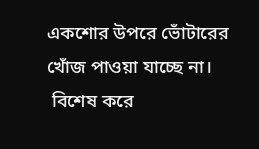একশোর উপরে ভোঁটারের খোঁজ পাওয়া যাচ্ছে না।
 বিশেষ করে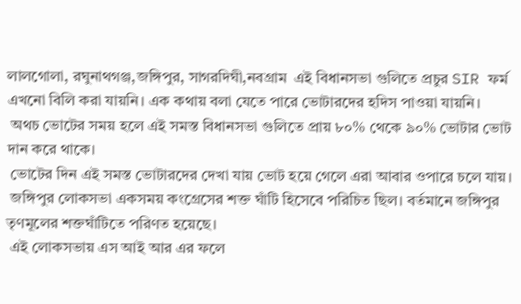লালগোলা, রঘুনাথগঞ্জ,জঙ্গিপুর, সাগরদিঘী,নবগ্রাম  এই বিধানসভা গুলিতে প্রচুর SIR ফর্ম এখনো বিলি করা যায়নি। এক কথায় বলা যেতে পারে ভোটারদের হদিস পাওয়া যায়নি।
 অথচ ভোটের সময় হলে এই সমস্ত বিধানসভা গুলিতে প্রায় ৮০% থেকে ৯০% ভোটার ভোট দান করে থাকে।
 ভোটের দিন এই সমস্ত ভোটারদের দেখা যায় ভোট হয়ে গেলে এরা আবার ওপারে চলে যায়।
 জঙ্গিপুর লোকসভা একসময় কংগ্রেসের শক্ত ঘাঁটি হিসেবে পরিচিত ছিল। বর্তমানে জঙ্গিপুর তৃণমূলের শক্তঘাঁটিতে পরিণত হয়েছে।
 এই লোকসভায় এস আই আর এর ফলে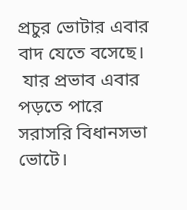প্রচুর ভোটার এবার বাদ যেতে বসেছে।
 যার প্রভাব এবার পড়তে পারে সরাসরি বিধানসভা ভোটে।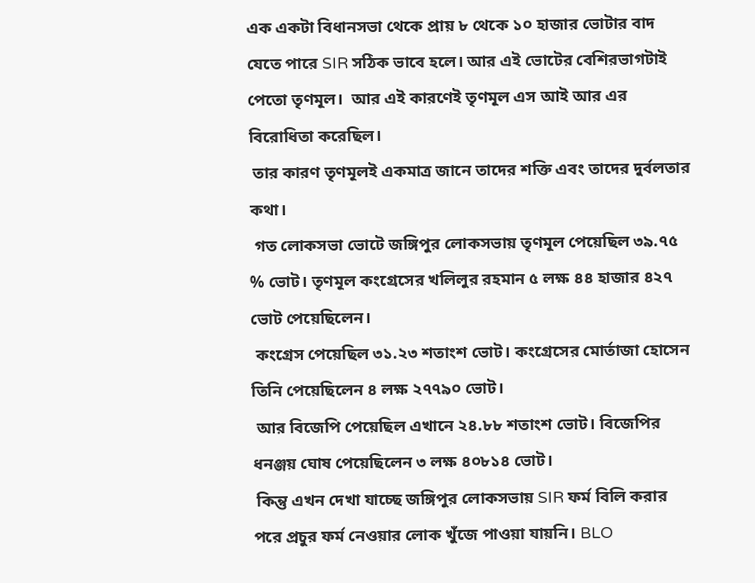এক একটা বিধানসভা থেকে প্রায় ৮ থেকে ১০ হাজার ভোটার বাদ যেতে পারে SIR সঠিক ভাবে হলে। আর এই ভোটের বেশিরভাগটাই পেতো তৃণমূল।  আর এই কারণেই তৃণমূল এস আই আর এর বিরোধিতা করেছিল।
 তার কারণ তৃণমূলই একমাত্র জানে তাদের শক্তি এবং তাদের দুর্বলতার কথা।
 গত লোকসভা ভোটে জঙ্গিপুর লোকসভায় তৃণমূল পেয়েছিল ৩৯.৭৫ % ভোট। তৃণমূল কংগ্রেসের খলিলুর রহমান ৫ লক্ষ ৪৪ হাজার ৪২৭ ভোট পেয়েছিলেন।
 কংগ্রেস পেয়েছিল ৩১.২৩ শতাংশ ভোট। কংগ্রেসের মোর্তাজা হোসেন তিনি পেয়েছিলেন ৪ লক্ষ ২৭৭৯০ ভোট।
 আর বিজেপি পেয়েছিল এখানে ২৪.৮৮ শতাংশ ভোট। বিজেপির ধনঞ্জয় ঘোষ পেয়েছিলেন ৩ লক্ষ ৪০৮১৪ ভোট।
 কিন্তু এখন দেখা যাচ্ছে জঙ্গিপুর লোকসভায় SIR ফর্ম বিলি করার পরে প্রচুর ফর্ম নেওয়ার লোক খুঁজে পাওয়া যায়নি। BLO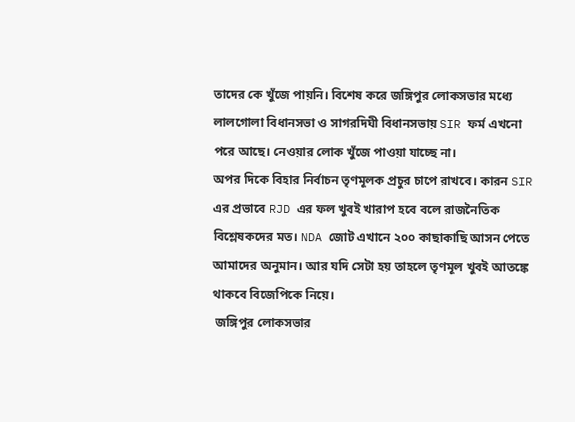তাদের কে খুঁজে পায়নি। বিশেষ করে জঙ্গিপুর লোকসভার মধ্যে লালগোলা বিধানসভা ও সাগরদিঘী বিধানসভায় SIR ফর্ম এখনো পরে আছে। নেওয়ার লোক খুঁজে পাওয়া যাচ্ছে না।
অপর দিকে বিহার নির্বাচন তৃণমূলক প্রচুর চাপে রাখবে। কারন SIR এর প্রভাবে RJD এর ফল খুবই খারাপ হবে বলে রাজনৈতিক বিশ্লেষকদের মত। NDA জোট এখানে ২০০ কাছাকাছি আসন পেতে আমাদের অনুমান। আর যদি সেটা হয় তাহলে তৃণমূল খুবই আতঙ্কে থাকবে বিজেপিকে নিয়ে।
 জঙ্গিপুর লোকসভার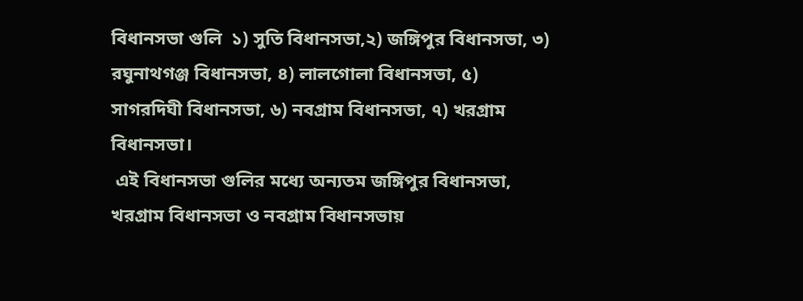বিধানসভা গুলি  ১) সুতি বিধানসভা,২) জঙ্গিপুর বিধানসভা, ৩) রঘুনাথগঞ্জ বিধানসভা, ৪) লালগোলা বিধানসভা, ৫) সাগরদিঘী বিধানসভা, ৬) নবগ্রাম বিধানসভা, ৭) খরগ্রাম বিধানসভা।
 এই বিধানসভা গুলির মধ্যে অন্যতম জঙ্গিপুর বিধানসভা, খরগ্রাম বিধানসভা ও নবগ্রাম বিধানসভায়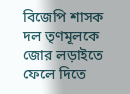বিজেপি শাসক দল তৃণমূলকে জোর লড়াইতে ফেলে দিতে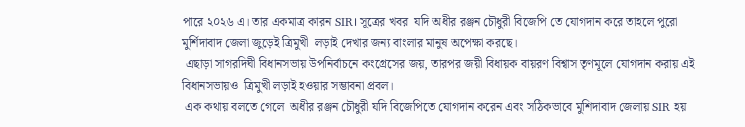পারে ২০২৬ এ। তার একমাত্র কারন SIR। সূত্রের খবর  যদি অধীর রঞ্জন চৌধুরী বিজেপি তে যোগদান করে তাহলে পুরো মুর্শিদাবাদ জেলা জুড়েই ত্রিমুখী  লড়াই দেখার জন্য বাংলার মানুষ অপেক্ষা করছে।
 এছাড়া সাগরদিঘী বিধানসভায় উপনির্বাচনে কংগ্রেসের জয়, তারপর জয়ী বিধায়ক বায়রণ বিশ্বাস তৃণমূলে যোগদান করায় এই বিধানসভায়ও  ত্রিমুখী লড়াই হওয়ার সম্ভাবনা প্রবল।
 এক কথায় বলতে গেলে  অধীর রঞ্জন চৌধুরী যদি বিজেপিতে যোগদান করেন এবং সঠিকভাবে মুশিদাবাদ জেলায় SIR হয়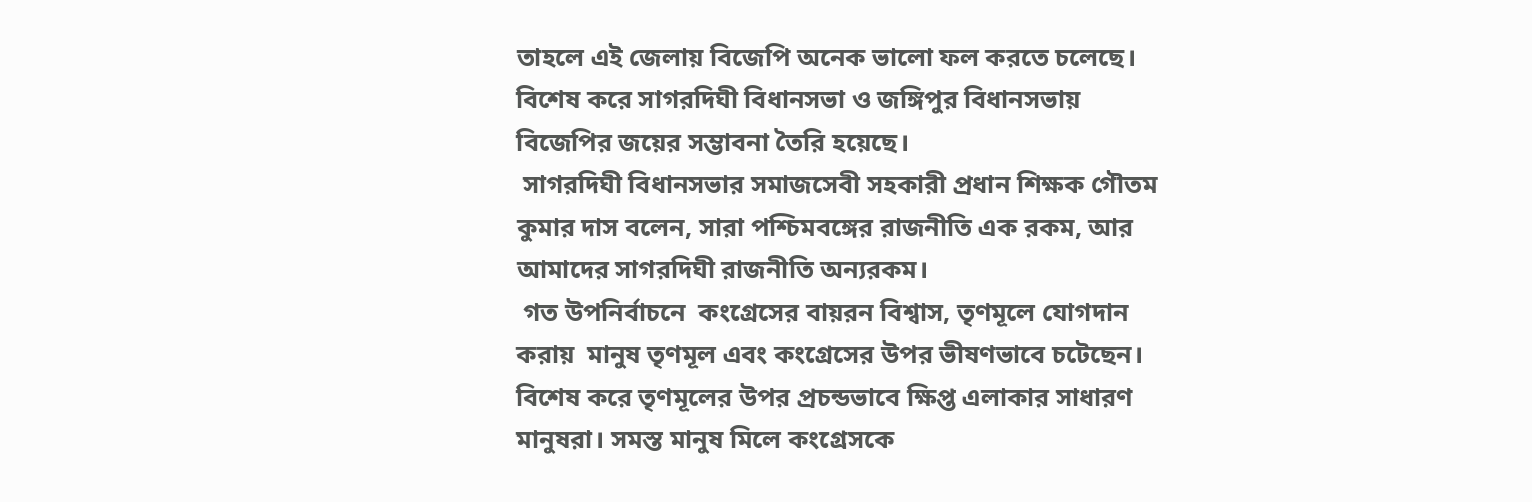তাহলে এই জেলায় বিজেপি অনেক ভালো ফল করতে চলেছে। বিশেষ করে সাগরদিঘী বিধানসভা ও জঙ্গিপুর বিধানসভায়  বিজেপির জয়ের সম্ভাবনা তৈরি হয়েছে।
 সাগরদিঘী বিধানসভার সমাজসেবী সহকারী প্রধান শিক্ষক গৌতম কুমার দাস বলেন, সারা পশ্চিমবঙ্গের রাজনীতি এক রকম, আর আমাদের সাগরদিঘী রাজনীতি অন্যরকম।
 গত উপনির্বাচনে  কংগ্রেসের বায়রন বিশ্বাস, তৃণমূলে যোগদান করায়  মানুষ তৃণমূল এবং কংগ্রেসের উপর ভীষণভাবে চটেছেন। বিশেষ করে তৃণমূলের উপর প্রচন্ডভাবে ক্ষিপ্ত এলাকার সাধারণ মানুষরা। সমস্ত মানুষ মিলে কংগ্রেসকে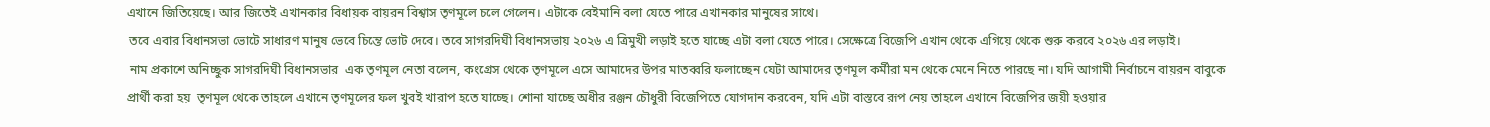এখানে জিতিয়েছে। আর জিতেই এখানকার বিধায়ক বায়রন বিশ্বাস তৃণমূলে চলে গেলেন। এটাকে বেইমানি বলা যেতে পারে এখানকার মানুষের সাথে।
 তবে এবার বিধানসভা ভোটে সাধারণ মানুষ ভেবে চিন্তে ভোট দেবে। তবে সাগরদিঘী বিধানসভায় ২০২৬ এ ত্রিমুখী লড়াই হতে যাচ্ছে এটা বলা যেতে পারে। সেক্ষেত্রে বিজেপি এখান থেকে এগিয়ে থেকে শুরু করবে ২০২৬ এর লড়াই।
 নাম প্রকাশে অনিচ্ছুক সাগরদিঘী বিধানসভার  এক তৃণমূল নেতা বলেন, কংগ্রেস থেকে তৃণমূলে এসে আমাদের উপর মাতব্বরি ফলাচ্ছেন যেটা আমাদের তৃণমূল কর্মীরা মন থেকে মেনে নিতে পারছে না। যদি আগামী নির্বাচনে বায়রন বাবুকে প্রার্থী করা হয়  তৃণমূল থেকে তাহলে এখানে তৃণমূলের ফল খুবই খারাপ হতে যাচ্ছে। শোনা যাচ্ছে অধীর রঞ্জন চৌধুরী বিজেপিতে যোগদান করবেন, যদি এটা বাস্তবে রূপ নেয় তাহলে এখানে বিজেপির জয়ী হওয়ার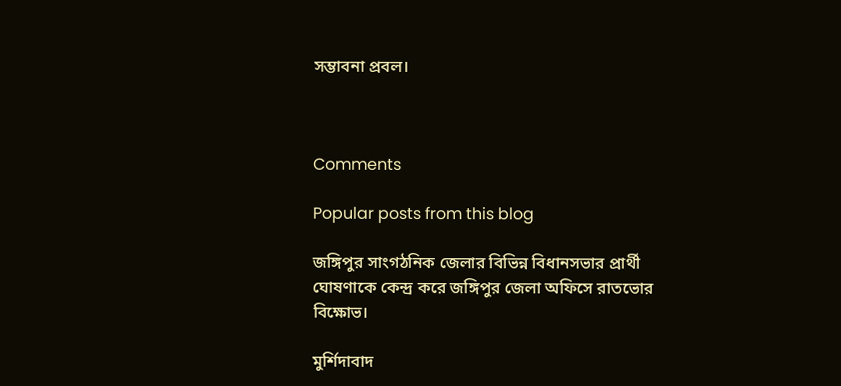সম্ভাবনা প্রবল।



Comments

Popular posts from this blog

জঙ্গিপুর সাংগঠনিক জেলার বিভিন্ন বিধানসভার প্রার্থী ঘোষণাকে কেন্দ্র করে জঙ্গিপুর জেলা অফিসে রাতভোর বিক্ষোভ।

মুর্শিদাবাদ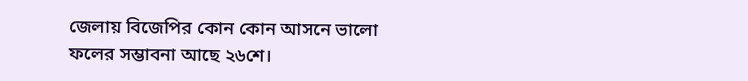জেলায় বিজেপির কোন কোন আসনে ভালো ফলের সম্ভাবনা আছে ২৬শে।